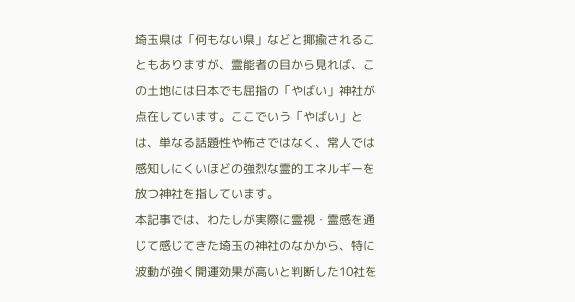埼玉県は「何もない県」などと揶揄されることもありますが、霊能者の目から見れば、この土地には日本でも屈指の「やばい」神社が点在しています。ここでいう「やばい」とは、単なる話題性や怖さではなく、常人では感知しにくいほどの強烈な霊的エネルギーを放つ神社を指しています。
本記事では、わたしが実際に霊視・霊感を通じて感じてきた埼玉の神社のなかから、特に波動が強く開運効果が高いと判断した10社を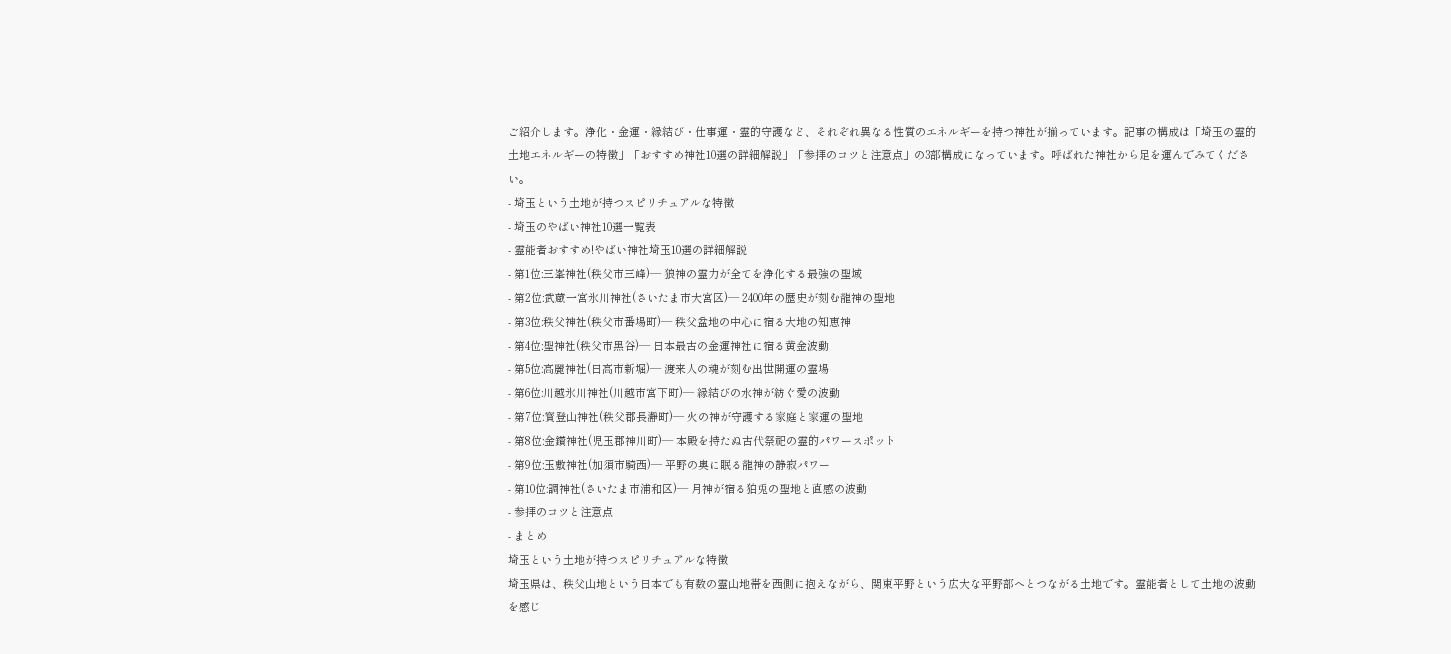ご紹介します。浄化・金運・縁結び・仕事運・霊的守護など、それぞれ異なる性質のエネルギーを持つ神社が揃っています。記事の構成は「埼玉の霊的土地エネルギーの特徴」「おすすめ神社10選の詳細解説」「参拝のコツと注意点」の3部構成になっています。呼ばれた神社から足を運んでみてください。
- 埼玉という土地が持つスピリチュアルな特徴
- 埼玉のやばい神社10選一覧表
- 霊能者おすすめ!やばい神社埼玉10選の詳細解説
- 第1位:三峯神社(秩父市三峰)― 狼神の霊力が全てを浄化する最強の聖域
- 第2位:武蔵一宮氷川神社(さいたま市大宮区)― 2400年の歴史が刻む龍神の聖地
- 第3位:秩父神社(秩父市番場町)― 秩父盆地の中心に宿る大地の知恵神
- 第4位:聖神社(秩父市黒谷)― 日本最古の金運神社に宿る黄金波動
- 第5位:高麗神社(日高市新堀)― 渡来人の魂が刻む出世開運の霊場
- 第6位:川越氷川神社(川越市宮下町)― 縁結びの水神が紡ぐ愛の波動
- 第7位:寳登山神社(秩父郡長瀞町)― 火の神が守護する家庭と家運の聖地
- 第8位:金鑚神社(児玉郡神川町)― 本殿を持たぬ古代祭祀の霊的パワースポット
- 第9位:玉敷神社(加須市騎西)― 平野の奥に眠る龍神の静寂パワー
- 第10位:調神社(さいたま市浦和区)― 月神が宿る狛兎の聖地と直感の波動
- 参拝のコツと注意点
- まとめ
埼玉という土地が持つスピリチュアルな特徴
埼玉県は、秩父山地という日本でも有数の霊山地帯を西側に抱えながら、関東平野という広大な平野部へとつながる土地です。霊能者として土地の波動を感じ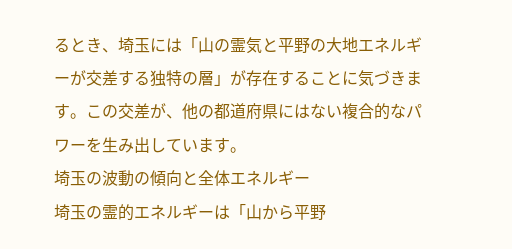るとき、埼玉には「山の霊気と平野の大地エネルギーが交差する独特の層」が存在することに気づきます。この交差が、他の都道府県にはない複合的なパワーを生み出しています。
埼玉の波動の傾向と全体エネルギー
埼玉の霊的エネルギーは「山から平野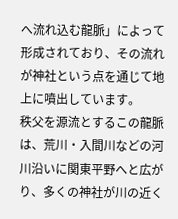へ流れ込む龍脈」によって形成されており、その流れが神社という点を通じて地上に噴出しています。
秩父を源流とするこの龍脈は、荒川・入間川などの河川沿いに関東平野へと広がり、多くの神社が川の近く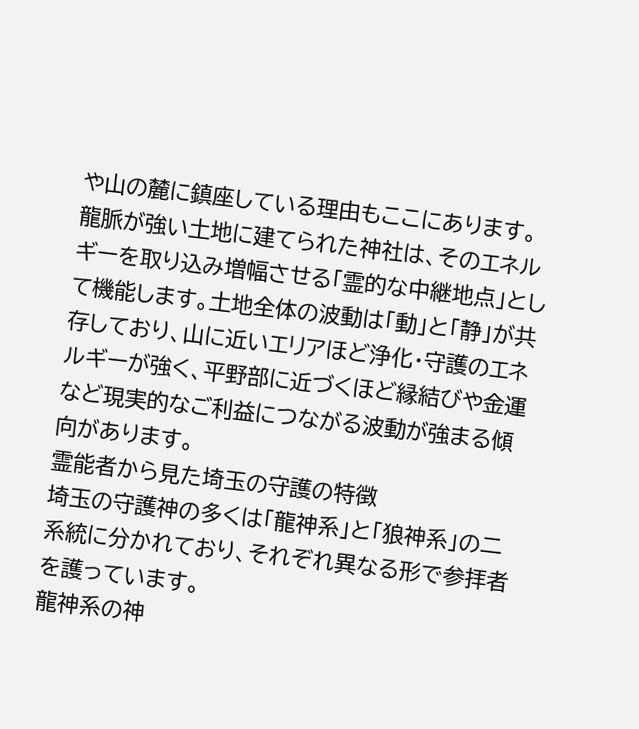や山の麓に鎮座している理由もここにあります。龍脈が強い土地に建てられた神社は、そのエネルギーを取り込み増幅させる「霊的な中継地点」として機能します。土地全体の波動は「動」と「静」が共存しており、山に近いエリアほど浄化・守護のエネルギーが強く、平野部に近づくほど縁結びや金運など現実的なご利益につながる波動が強まる傾向があります。
霊能者から見た埼玉の守護の特徴
埼玉の守護神の多くは「龍神系」と「狼神系」の二系統に分かれており、それぞれ異なる形で参拝者を護っています。
龍神系の神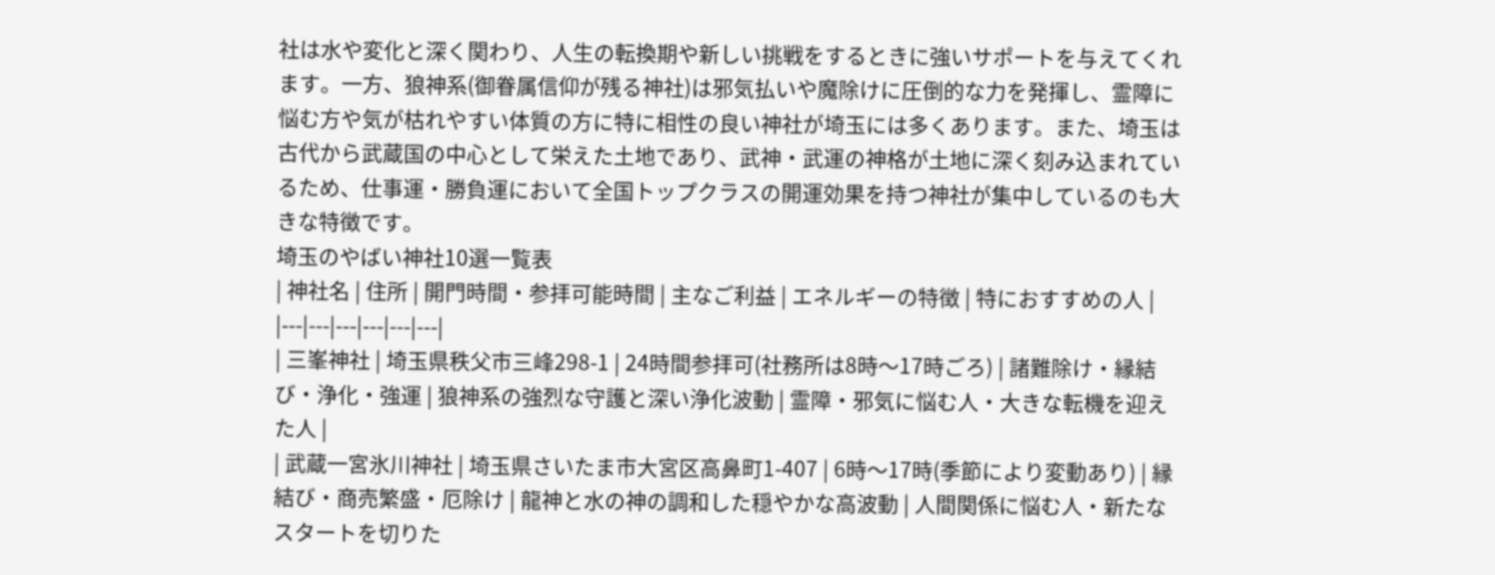社は水や変化と深く関わり、人生の転換期や新しい挑戦をするときに強いサポートを与えてくれます。一方、狼神系(御眷属信仰が残る神社)は邪気払いや魔除けに圧倒的な力を発揮し、霊障に悩む方や気が枯れやすい体質の方に特に相性の良い神社が埼玉には多くあります。また、埼玉は古代から武蔵国の中心として栄えた土地であり、武神・武運の神格が土地に深く刻み込まれているため、仕事運・勝負運において全国トップクラスの開運効果を持つ神社が集中しているのも大きな特徴です。
埼玉のやばい神社10選一覧表
| 神社名 | 住所 | 開門時間・参拝可能時間 | 主なご利益 | エネルギーの特徴 | 特におすすめの人 |
|---|---|---|---|---|---|
| 三峯神社 | 埼玉県秩父市三峰298-1 | 24時間参拝可(社務所は8時〜17時ごろ) | 諸難除け・縁結び・浄化・強運 | 狼神系の強烈な守護と深い浄化波動 | 霊障・邪気に悩む人・大きな転機を迎えた人 |
| 武蔵一宮氷川神社 | 埼玉県さいたま市大宮区高鼻町1-407 | 6時〜17時(季節により変動あり) | 縁結び・商売繁盛・厄除け | 龍神と水の神の調和した穏やかな高波動 | 人間関係に悩む人・新たなスタートを切りた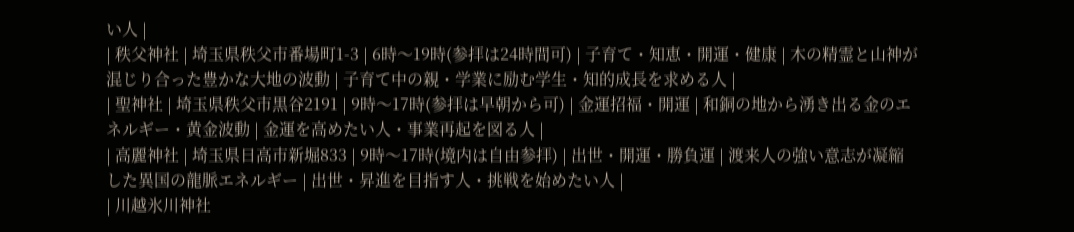い人 |
| 秩父神社 | 埼玉県秩父市番場町1-3 | 6時〜19時(参拝は24時間可) | 子育て・知恵・開運・健康 | 木の精霊と山神が混じり合った豊かな大地の波動 | 子育て中の親・学業に励む学生・知的成長を求める人 |
| 聖神社 | 埼玉県秩父市黒谷2191 | 9時〜17時(参拝は早朝から可) | 金運招福・開運 | 和銅の地から湧き出る金のエネルギー・黄金波動 | 金運を高めたい人・事業再起を図る人 |
| 高麗神社 | 埼玉県日高市新堀833 | 9時〜17時(境内は自由参拝) | 出世・開運・勝負運 | 渡来人の強い意志が凝縮した異国の龍脈エネルギー | 出世・昇進を目指す人・挑戦を始めたい人 |
| 川越氷川神社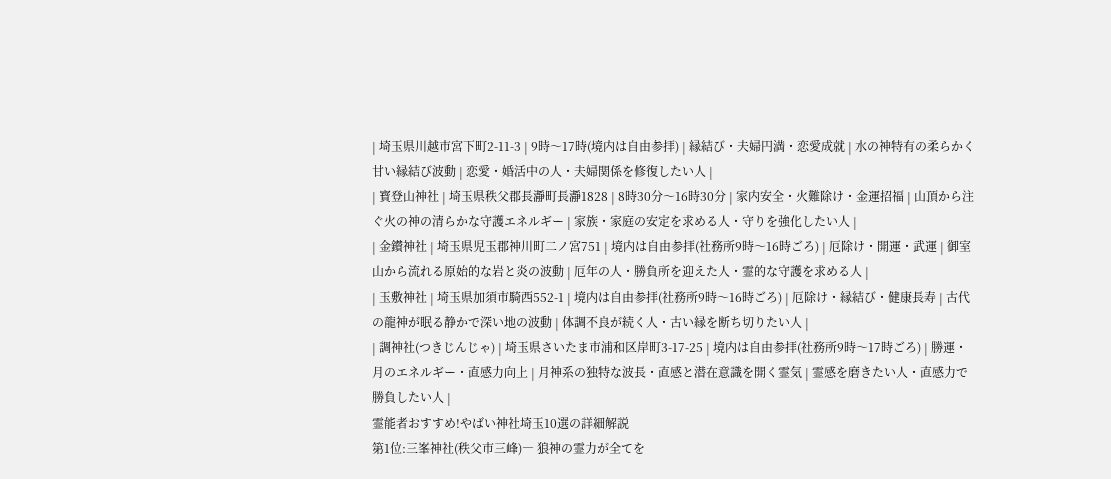| 埼玉県川越市宮下町2-11-3 | 9時〜17時(境内は自由参拝) | 縁結び・夫婦円満・恋愛成就 | 水の神特有の柔らかく甘い縁結び波動 | 恋愛・婚活中の人・夫婦関係を修復したい人 |
| 寳登山神社 | 埼玉県秩父郡長瀞町長瀞1828 | 8時30分〜16時30分 | 家内安全・火難除け・金運招福 | 山頂から注ぐ火の神の清らかな守護エネルギー | 家族・家庭の安定を求める人・守りを強化したい人 |
| 金鑚神社 | 埼玉県児玉郡神川町二ノ宮751 | 境内は自由参拝(社務所9時〜16時ごろ) | 厄除け・開運・武運 | 御室山から流れる原始的な岩と炎の波動 | 厄年の人・勝負所を迎えた人・霊的な守護を求める人 |
| 玉敷神社 | 埼玉県加須市騎西552-1 | 境内は自由参拝(社務所9時〜16時ごろ) | 厄除け・縁結び・健康長寿 | 古代の龍神が眠る静かで深い地の波動 | 体調不良が続く人・古い縁を断ち切りたい人 |
| 調神社(つきじんじゃ) | 埼玉県さいたま市浦和区岸町3-17-25 | 境内は自由参拝(社務所9時〜17時ごろ) | 勝運・月のエネルギー・直感力向上 | 月神系の独特な波長・直感と潜在意識を開く霊気 | 霊感を磨きたい人・直感力で勝負したい人 |
霊能者おすすめ!やばい神社埼玉10選の詳細解説
第1位:三峯神社(秩父市三峰)― 狼神の霊力が全てを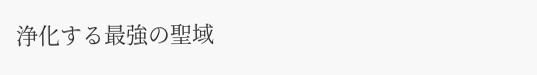浄化する最強の聖域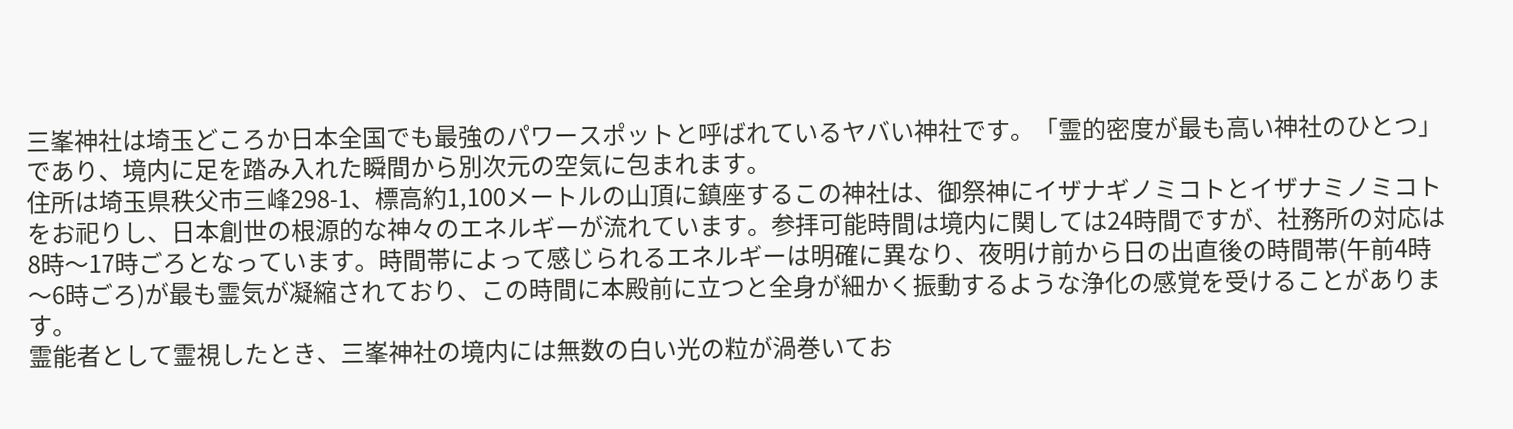三峯神社は埼玉どころか日本全国でも最強のパワースポットと呼ばれているヤバい神社です。「霊的密度が最も高い神社のひとつ」であり、境内に足を踏み入れた瞬間から別次元の空気に包まれます。
住所は埼玉県秩父市三峰298-1、標高約1,100メートルの山頂に鎮座するこの神社は、御祭神にイザナギノミコトとイザナミノミコトをお祀りし、日本創世の根源的な神々のエネルギーが流れています。参拝可能時間は境内に関しては24時間ですが、社務所の対応は8時〜17時ごろとなっています。時間帯によって感じられるエネルギーは明確に異なり、夜明け前から日の出直後の時間帯(午前4時〜6時ごろ)が最も霊気が凝縮されており、この時間に本殿前に立つと全身が細かく振動するような浄化の感覚を受けることがあります。
霊能者として霊視したとき、三峯神社の境内には無数の白い光の粒が渦巻いてお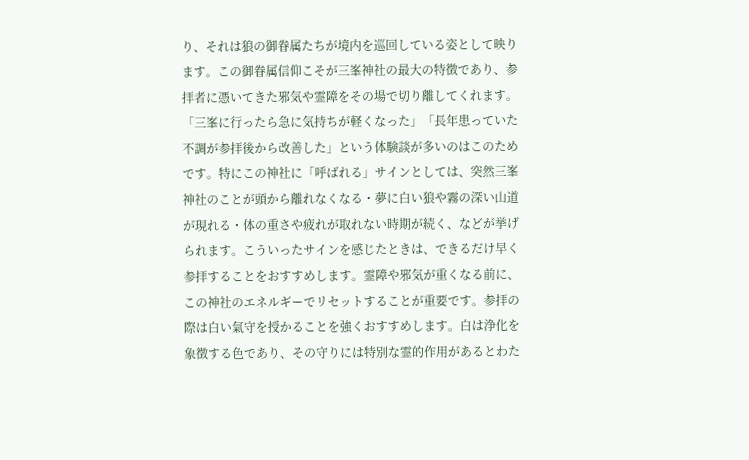り、それは狼の御眷属たちが境内を巡回している姿として映ります。この御眷属信仰こそが三峯神社の最大の特徴であり、参拝者に憑いてきた邪気や霊障をその場で切り離してくれます。「三峯に行ったら急に気持ちが軽くなった」「長年患っていた不調が参拝後から改善した」という体験談が多いのはこのためです。特にこの神社に「呼ばれる」サインとしては、突然三峯神社のことが頭から離れなくなる・夢に白い狼や霧の深い山道が現れる・体の重さや疲れが取れない時期が続く、などが挙げられます。こういったサインを感じたときは、できるだけ早く参拝することをおすすめします。霊障や邪気が重くなる前に、この神社のエネルギーでリセットすることが重要です。参拝の際は白い氣守を授かることを強くおすすめします。白は浄化を象徴する色であり、その守りには特別な霊的作用があるとわた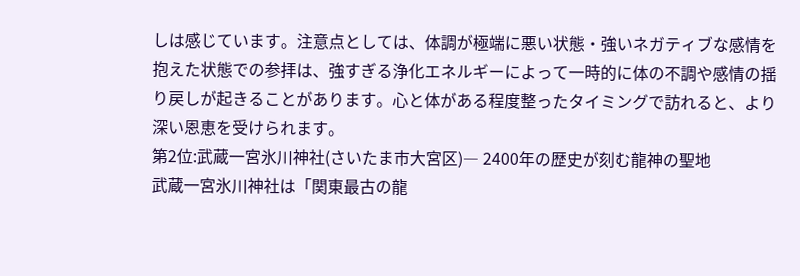しは感じています。注意点としては、体調が極端に悪い状態・強いネガティブな感情を抱えた状態での参拝は、強すぎる浄化エネルギーによって一時的に体の不調や感情の揺り戻しが起きることがあります。心と体がある程度整ったタイミングで訪れると、より深い恩恵を受けられます。
第2位:武蔵一宮氷川神社(さいたま市大宮区)― 2400年の歴史が刻む龍神の聖地
武蔵一宮氷川神社は「関東最古の龍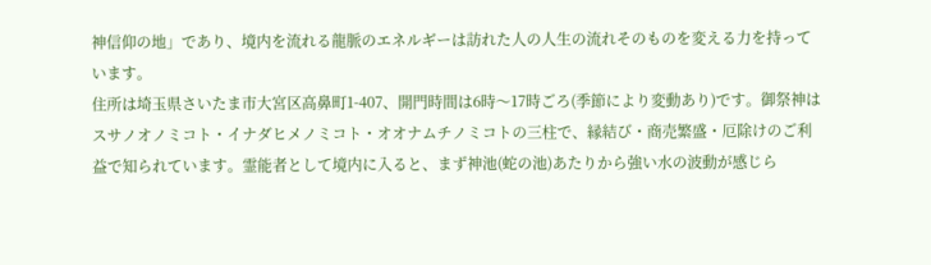神信仰の地」であり、境内を流れる龍脈のエネルギーは訪れた人の人生の流れそのものを変える力を持っています。
住所は埼玉県さいたま市大宮区高鼻町1-407、開門時間は6時〜17時ごろ(季節により変動あり)です。御祭神はスサノオノミコト・イナダヒメノミコト・オオナムチノミコトの三柱で、縁結び・商売繁盛・厄除けのご利益で知られています。霊能者として境内に入ると、まず神池(蛇の池)あたりから強い水の波動が感じら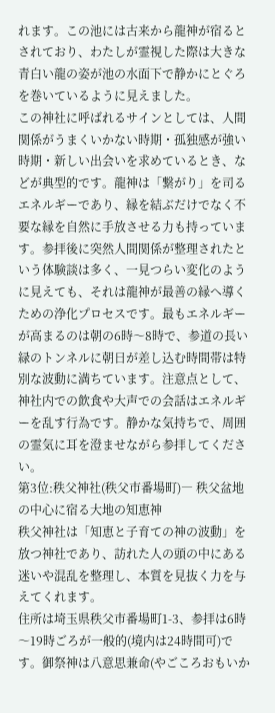れます。この池には古来から龍神が宿るとされており、わたしが霊視した際は大きな青白い龍の姿が池の水面下で静かにとぐろを巻いているように見えました。
この神社に呼ばれるサインとしては、人間関係がうまくいかない時期・孤独感が強い時期・新しい出会いを求めているとき、などが典型的です。龍神は「繋がり」を司るエネルギーであり、縁を結ぶだけでなく不要な縁を自然に手放させる力も持っています。参拝後に突然人間関係が整理されたという体験談は多く、一見つらい変化のように見えても、それは龍神が最善の縁へ導くための浄化プロセスです。最もエネルギーが高まるのは朝の6時〜8時で、参道の長い緑のトンネルに朝日が差し込む時間帯は特別な波動に満ちています。注意点として、神社内での飲食や大声での会話はエネルギーを乱す行為です。静かな気持ちで、周囲の霊気に耳を澄ませながら参拝してください。
第3位:秩父神社(秩父市番場町)― 秩父盆地の中心に宿る大地の知恵神
秩父神社は「知恵と子育ての神の波動」を放つ神社であり、訪れた人の頭の中にある迷いや混乱を整理し、本質を見抜く力を与えてくれます。
住所は埼玉県秩父市番場町1-3、参拝は6時〜19時ごろが一般的(境内は24時間可)です。御祭神は八意思兼命(やごころおもいか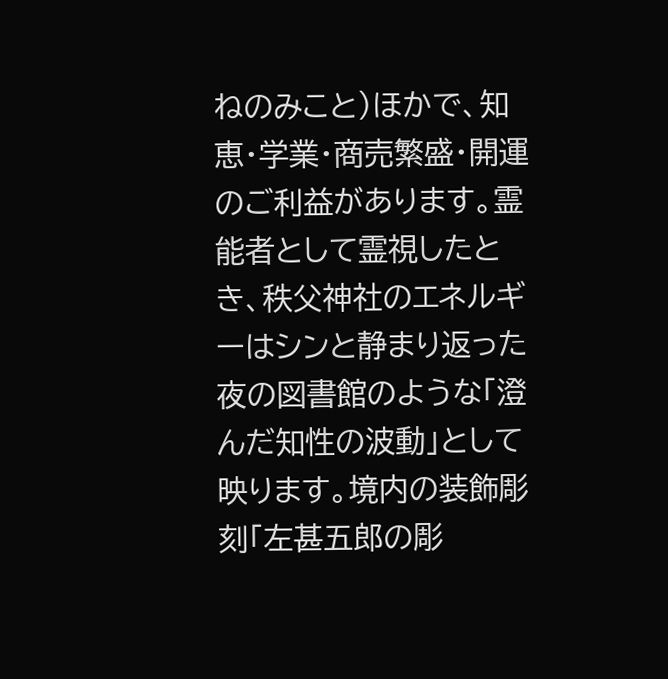ねのみこと)ほかで、知恵・学業・商売繁盛・開運のご利益があります。霊能者として霊視したとき、秩父神社のエネルギーはシンと静まり返った夜の図書館のような「澄んだ知性の波動」として映ります。境内の装飾彫刻「左甚五郎の彫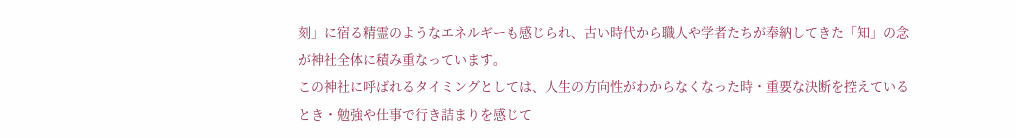刻」に宿る精霊のようなエネルギーも感じられ、古い時代から職人や学者たちが奉納してきた「知」の念が神社全体に積み重なっています。
この神社に呼ばれるタイミングとしては、人生の方向性がわからなくなった時・重要な決断を控えているとき・勉強や仕事で行き詰まりを感じて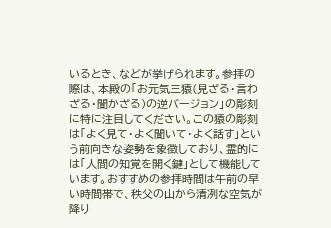いるとき、などが挙げられます。参拝の際は、本殿の「お元気三猿(見ざる・言わざる・聞かざる)の逆バージョン」の彫刻に特に注目してください。この猿の彫刻は「よく見て・よく聞いて・よく話す」という前向きな姿勢を象徴しており、霊的には「人間の知覚を開く鍵」として機能しています。おすすめの参拝時間は午前の早い時間帯で、秩父の山から清冽な空気が降り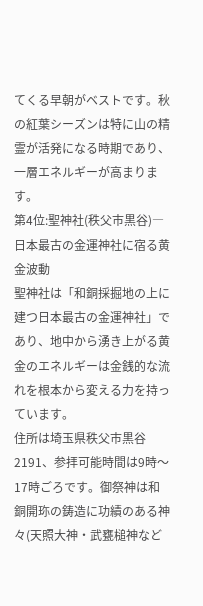てくる早朝がベストです。秋の紅葉シーズンは特に山の精霊が活発になる時期であり、一層エネルギーが高まります。
第4位:聖神社(秩父市黒谷)― 日本最古の金運神社に宿る黄金波動
聖神社は「和銅採掘地の上に建つ日本最古の金運神社」であり、地中から湧き上がる黄金のエネルギーは金銭的な流れを根本から変える力を持っています。
住所は埼玉県秩父市黒谷2191、参拝可能時間は9時〜17時ごろです。御祭神は和銅開珎の鋳造に功績のある神々(天照大神・武甕槌神など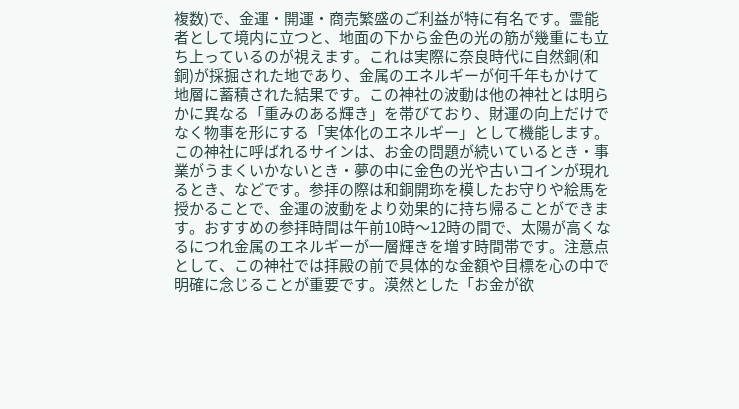複数)で、金運・開運・商売繁盛のご利益が特に有名です。霊能者として境内に立つと、地面の下から金色の光の筋が幾重にも立ち上っているのが視えます。これは実際に奈良時代に自然銅(和銅)が採掘された地であり、金属のエネルギーが何千年もかけて地層に蓄積された結果です。この神社の波動は他の神社とは明らかに異なる「重みのある輝き」を帯びており、財運の向上だけでなく物事を形にする「実体化のエネルギー」として機能します。
この神社に呼ばれるサインは、お金の問題が続いているとき・事業がうまくいかないとき・夢の中に金色の光や古いコインが現れるとき、などです。参拝の際は和銅開珎を模したお守りや絵馬を授かることで、金運の波動をより効果的に持ち帰ることができます。おすすめの参拝時間は午前10時〜12時の間で、太陽が高くなるにつれ金属のエネルギーが一層輝きを増す時間帯です。注意点として、この神社では拝殿の前で具体的な金額や目標を心の中で明確に念じることが重要です。漠然とした「お金が欲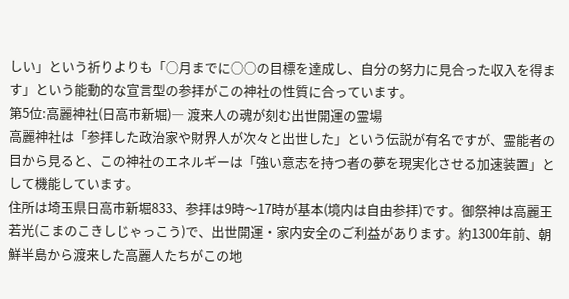しい」という祈りよりも「○月までに○○の目標を達成し、自分の努力に見合った収入を得ます」という能動的な宣言型の参拝がこの神社の性質に合っています。
第5位:高麗神社(日高市新堀)― 渡来人の魂が刻む出世開運の霊場
高麗神社は「参拝した政治家や財界人が次々と出世した」という伝説が有名ですが、霊能者の目から見ると、この神社のエネルギーは「強い意志を持つ者の夢を現実化させる加速装置」として機能しています。
住所は埼玉県日高市新堀833、参拝は9時〜17時が基本(境内は自由参拝)です。御祭神は高麗王若光(こまのこきしじゃっこう)で、出世開運・家内安全のご利益があります。約1300年前、朝鮮半島から渡来した高麗人たちがこの地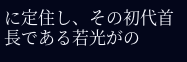に定住し、その初代首長である若光がの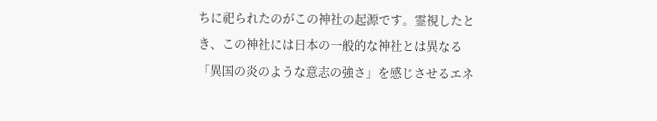ちに祀られたのがこの神社の起源です。霊視したとき、この神社には日本の一般的な神社とは異なる「異国の炎のような意志の強さ」を感じさせるエネ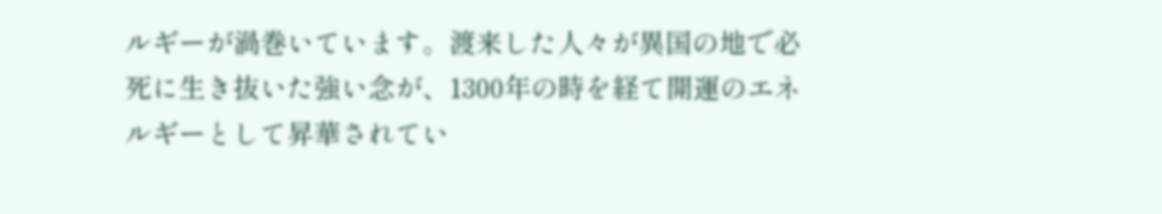ルギーが渦巻いています。渡来した人々が異国の地で必死に生き抜いた強い念が、1300年の時を経て開運のエネルギーとして昇華されてい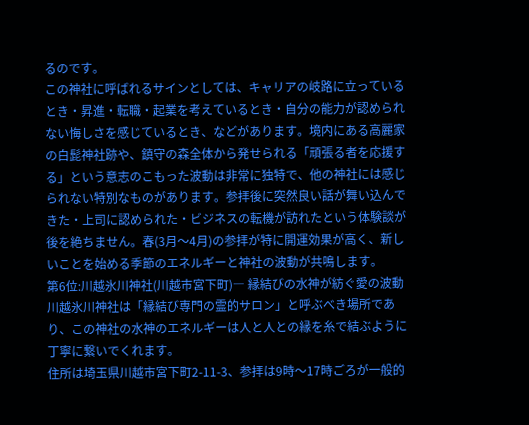るのです。
この神社に呼ばれるサインとしては、キャリアの岐路に立っているとき・昇進・転職・起業を考えているとき・自分の能力が認められない悔しさを感じているとき、などがあります。境内にある高麗家の白髭神社跡や、鎮守の森全体から発せられる「頑張る者を応援する」という意志のこもった波動は非常に独特で、他の神社には感じられない特別なものがあります。参拝後に突然良い話が舞い込んできた・上司に認められた・ビジネスの転機が訪れたという体験談が後を絶ちません。春(3月〜4月)の参拝が特に開運効果が高く、新しいことを始める季節のエネルギーと神社の波動が共鳴します。
第6位:川越氷川神社(川越市宮下町)― 縁結びの水神が紡ぐ愛の波動
川越氷川神社は「縁結び専門の霊的サロン」と呼ぶべき場所であり、この神社の水神のエネルギーは人と人との縁を糸で結ぶように丁寧に繋いでくれます。
住所は埼玉県川越市宮下町2-11-3、参拝は9時〜17時ごろが一般的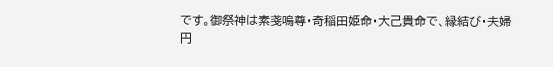です。御祭神は素戔嗚尊・奇稲田姫命・大己貴命で、縁結び・夫婦円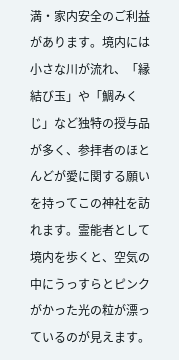満・家内安全のご利益があります。境内には小さな川が流れ、「縁結び玉」や「鯛みくじ」など独特の授与品が多く、参拝者のほとんどが愛に関する願いを持ってこの神社を訪れます。霊能者として境内を歩くと、空気の中にうっすらとピンクがかった光の粒が漂っているのが見えます。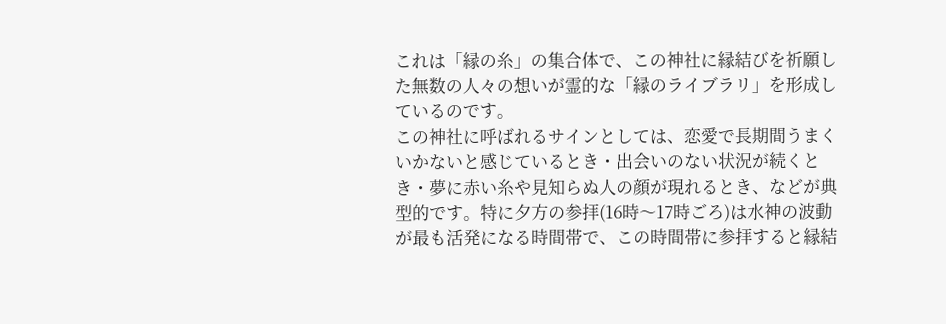これは「縁の糸」の集合体で、この神社に縁結びを祈願した無数の人々の想いが霊的な「縁のライブラリ」を形成しているのです。
この神社に呼ばれるサインとしては、恋愛で長期間うまくいかないと感じているとき・出会いのない状況が続くとき・夢に赤い糸や見知らぬ人の顔が現れるとき、などが典型的です。特に夕方の参拝(16時〜17時ごろ)は水神の波動が最も活発になる時間帯で、この時間帯に参拝すると縁結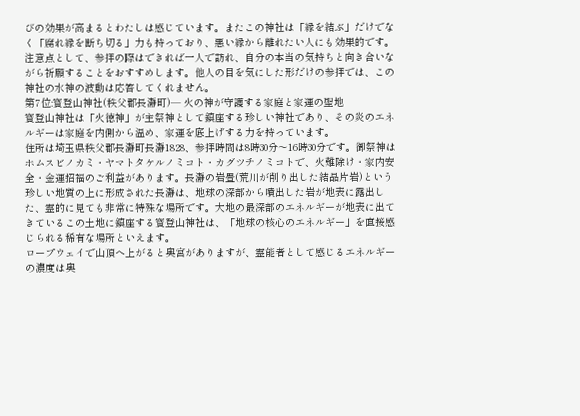びの効果が高まるとわたしは感じています。またこの神社は「縁を結ぶ」だけでなく「腐れ縁を断ち切る」力も持っており、悪い縁から離れたい人にも効果的です。注意点として、参拝の際はできれば一人で訪れ、自分の本当の気持ちと向き合いながら祈願することをおすすめします。他人の目を気にした形だけの参拝では、この神社の水神の波動は応答してくれません。
第7位:寳登山神社(秩父郡長瀞町)― 火の神が守護する家庭と家運の聖地
寳登山神社は「火徳神」が主祭神として鎮座する珍しい神社であり、その炎のエネルギーは家庭を内側から温め、家運を底上げする力を持っています。
住所は埼玉県秩父郡長瀞町長瀞1828、参拝時間は8時30分〜16時30分です。御祭神はホムスビノカミ・ヤマトタケルノミコト・カグツチノミコトで、火難除け・家内安全・金運招福のご利益があります。長瀞の岩畳(荒川が削り出した結晶片岩)という珍しい地質の上に形成された長瀞は、地球の深部から噴出した岩が地表に露出した、霊的に見ても非常に特殊な場所です。大地の最深部のエネルギーが地表に出てきているこの土地に鎮座する寳登山神社は、「地球の核心のエネルギー」を直接感じられる稀有な場所といえます。
ロープウェイで山頂へ上がると奥宮がありますが、霊能者として感じるエネルギーの濃度は奥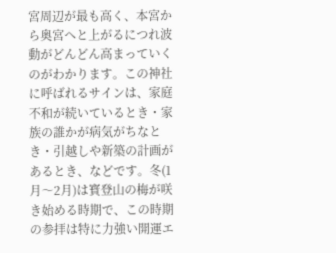宮周辺が最も高く、本宮から奥宮へと上がるにつれ波動がどんどん高まっていくのがわかります。この神社に呼ばれるサインは、家庭不和が続いているとき・家族の誰かが病気がちなとき・引越しや新築の計画があるとき、などです。冬(1月〜2月)は寳登山の梅が咲き始める時期で、この時期の参拝は特に力強い開運エ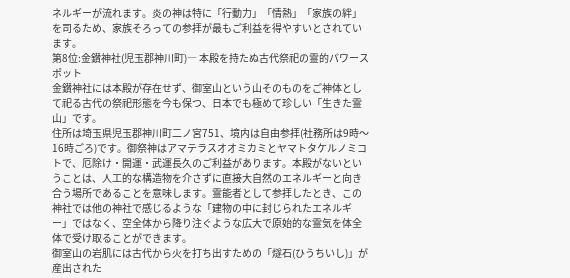ネルギーが流れます。炎の神は特に「行動力」「情熱」「家族の絆」を司るため、家族そろっての参拝が最もご利益を得やすいとされています。
第8位:金鑚神社(児玉郡神川町)― 本殿を持たぬ古代祭祀の霊的パワースポット
金鑚神社には本殿が存在せず、御室山という山そのものをご神体として祀る古代の祭祀形態を今も保つ、日本でも極めて珍しい「生きた霊山」です。
住所は埼玉県児玉郡神川町二ノ宮751、境内は自由参拝(社務所は9時〜16時ごろ)です。御祭神はアマテラスオオミカミとヤマトタケルノミコトで、厄除け・開運・武運長久のご利益があります。本殿がないということは、人工的な構造物を介さずに直接大自然のエネルギーと向き合う場所であることを意味します。霊能者として参拝したとき、この神社では他の神社で感じるような「建物の中に封じられたエネルギー」ではなく、空全体から降り注ぐような広大で原始的な霊気を体全体で受け取ることができます。
御室山の岩肌には古代から火を打ち出すための「燧石(ひうちいし)」が産出された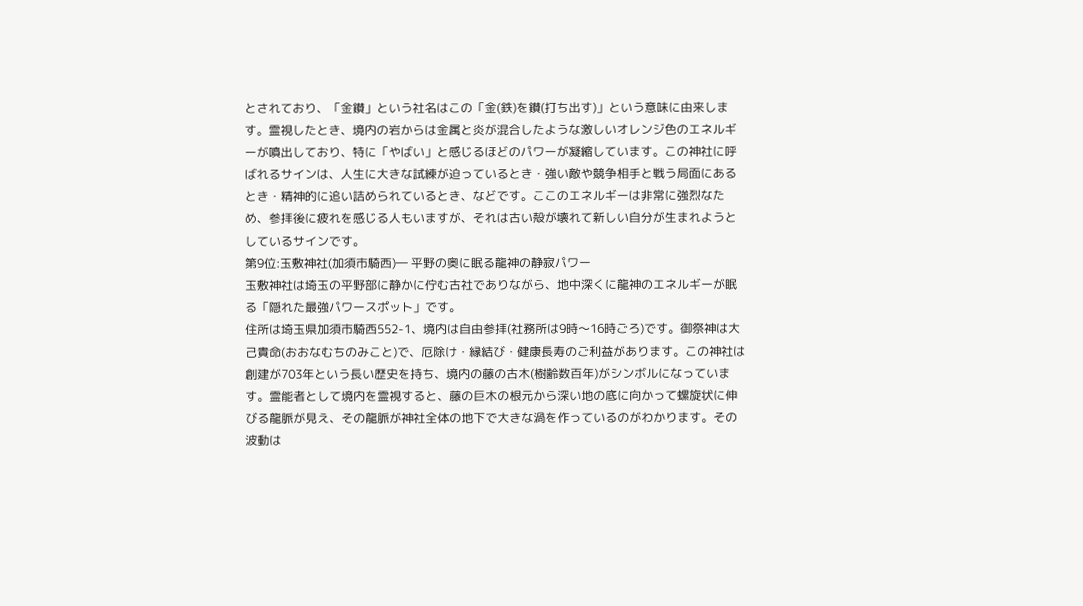とされており、「金鑚」という社名はこの「金(鉄)を鑚(打ち出す)」という意味に由来します。霊視したとき、境内の岩からは金属と炎が混合したような激しいオレンジ色のエネルギーが噴出しており、特に「やばい」と感じるほどのパワーが凝縮しています。この神社に呼ばれるサインは、人生に大きな試練が迫っているとき・強い敵や競争相手と戦う局面にあるとき・精神的に追い詰められているとき、などです。ここのエネルギーは非常に強烈なため、参拝後に疲れを感じる人もいますが、それは古い殻が壊れて新しい自分が生まれようとしているサインです。
第9位:玉敷神社(加須市騎西)― 平野の奥に眠る龍神の静寂パワー
玉敷神社は埼玉の平野部に静かに佇む古社でありながら、地中深くに龍神のエネルギーが眠る「隠れた最強パワースポット」です。
住所は埼玉県加須市騎西552-1、境内は自由参拝(社務所は9時〜16時ごろ)です。御祭神は大己貴命(おおなむちのみこと)で、厄除け・縁結び・健康長寿のご利益があります。この神社は創建が703年という長い歴史を持ち、境内の藤の古木(樹齢数百年)がシンボルになっています。霊能者として境内を霊視すると、藤の巨木の根元から深い地の底に向かって螺旋状に伸びる龍脈が見え、その龍脈が神社全体の地下で大きな渦を作っているのがわかります。その波動は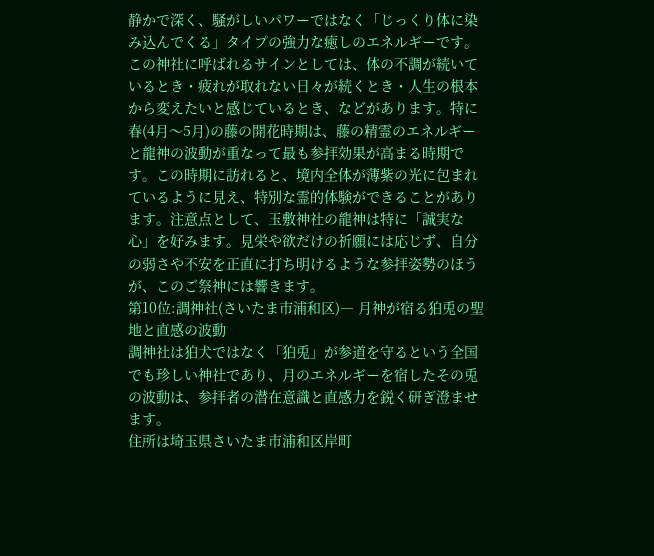静かで深く、騒がしいパワーではなく「じっくり体に染み込んでくる」タイプの強力な癒しのエネルギーです。
この神社に呼ばれるサインとしては、体の不調が続いているとき・疲れが取れない日々が続くとき・人生の根本から変えたいと感じているとき、などがあります。特に春(4月〜5月)の藤の開花時期は、藤の精霊のエネルギーと龍神の波動が重なって最も参拝効果が高まる時期です。この時期に訪れると、境内全体が薄紫の光に包まれているように見え、特別な霊的体験ができることがあります。注意点として、玉敷神社の龍神は特に「誠実な心」を好みます。見栄や欲だけの祈願には応じず、自分の弱さや不安を正直に打ち明けるような参拝姿勢のほうが、このご祭神には響きます。
第10位:調神社(さいたま市浦和区)― 月神が宿る狛兎の聖地と直感の波動
調神社は狛犬ではなく「狛兎」が参道を守るという全国でも珍しい神社であり、月のエネルギーを宿したその兎の波動は、参拝者の潜在意識と直感力を鋭く研ぎ澄ませます。
住所は埼玉県さいたま市浦和区岸町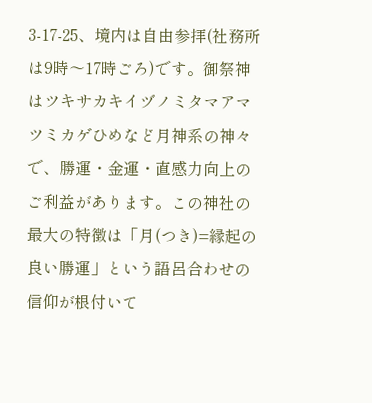3-17-25、境内は自由参拝(社務所は9時〜17時ごろ)です。御祭神はツキサカキイヅノミタマアマツミカゲひめなど月神系の神々で、勝運・金運・直感力向上のご利益があります。この神社の最大の特徴は「月(つき)=縁起の良い勝運」という語呂合わせの信仰が根付いて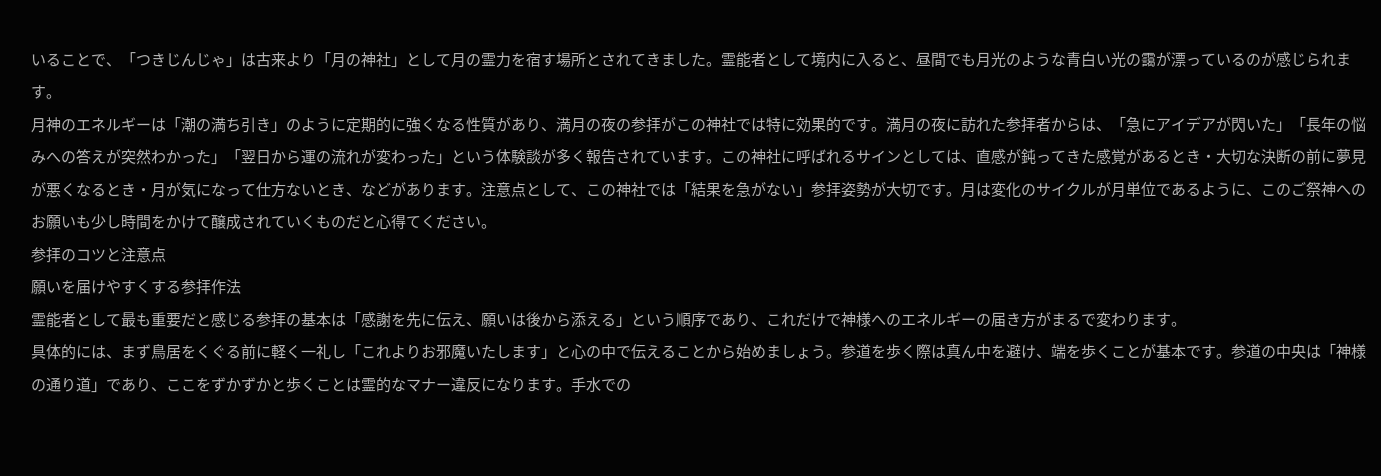いることで、「つきじんじゃ」は古来より「月の神社」として月の霊力を宿す場所とされてきました。霊能者として境内に入ると、昼間でも月光のような青白い光の靄が漂っているのが感じられます。
月神のエネルギーは「潮の満ち引き」のように定期的に強くなる性質があり、満月の夜の参拝がこの神社では特に効果的です。満月の夜に訪れた参拝者からは、「急にアイデアが閃いた」「長年の悩みへの答えが突然わかった」「翌日から運の流れが変わった」という体験談が多く報告されています。この神社に呼ばれるサインとしては、直感が鈍ってきた感覚があるとき・大切な決断の前に夢見が悪くなるとき・月が気になって仕方ないとき、などがあります。注意点として、この神社では「結果を急がない」参拝姿勢が大切です。月は変化のサイクルが月単位であるように、このご祭神へのお願いも少し時間をかけて醸成されていくものだと心得てください。
参拝のコツと注意点
願いを届けやすくする参拝作法
霊能者として最も重要だと感じる参拝の基本は「感謝を先に伝え、願いは後から添える」という順序であり、これだけで神様へのエネルギーの届き方がまるで変わります。
具体的には、まず鳥居をくぐる前に軽く一礼し「これよりお邪魔いたします」と心の中で伝えることから始めましょう。参道を歩く際は真ん中を避け、端を歩くことが基本です。参道の中央は「神様の通り道」であり、ここをずかずかと歩くことは霊的なマナー違反になります。手水での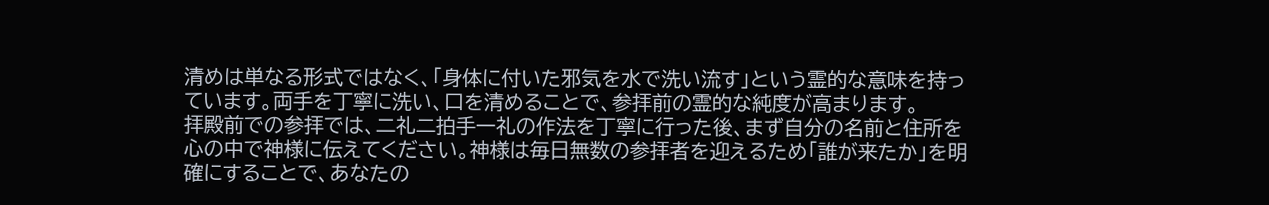清めは単なる形式ではなく、「身体に付いた邪気を水で洗い流す」という霊的な意味を持っています。両手を丁寧に洗い、口を清めることで、参拝前の霊的な純度が高まります。
拝殿前での参拝では、二礼二拍手一礼の作法を丁寧に行った後、まず自分の名前と住所を心の中で神様に伝えてください。神様は毎日無数の参拝者を迎えるため「誰が来たか」を明確にすることで、あなたの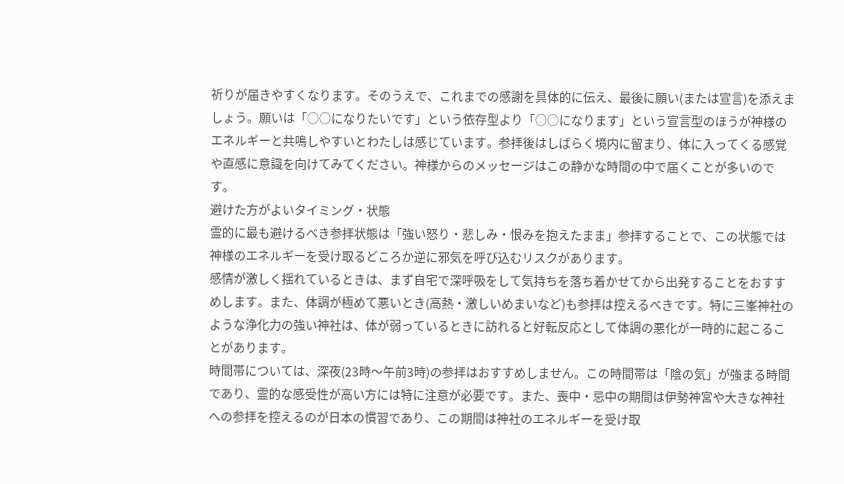祈りが届きやすくなります。そのうえで、これまでの感謝を具体的に伝え、最後に願い(または宣言)を添えましょう。願いは「○○になりたいです」という依存型より「○○になります」という宣言型のほうが神様のエネルギーと共鳴しやすいとわたしは感じています。参拝後はしばらく境内に留まり、体に入ってくる感覚や直感に意識を向けてみてください。神様からのメッセージはこの静かな時間の中で届くことが多いのです。
避けた方がよいタイミング・状態
霊的に最も避けるべき参拝状態は「強い怒り・悲しみ・恨みを抱えたまま」参拝することで、この状態では神様のエネルギーを受け取るどころか逆に邪気を呼び込むリスクがあります。
感情が激しく揺れているときは、まず自宅で深呼吸をして気持ちを落ち着かせてから出発することをおすすめします。また、体調が極めて悪いとき(高熱・激しいめまいなど)も参拝は控えるべきです。特に三峯神社のような浄化力の強い神社は、体が弱っているときに訪れると好転反応として体調の悪化が一時的に起こることがあります。
時間帯については、深夜(23時〜午前3時)の参拝はおすすめしません。この時間帯は「陰の気」が強まる時間であり、霊的な感受性が高い方には特に注意が必要です。また、喪中・忌中の期間は伊勢神宮や大きな神社への参拝を控えるのが日本の慣習であり、この期間は神社のエネルギーを受け取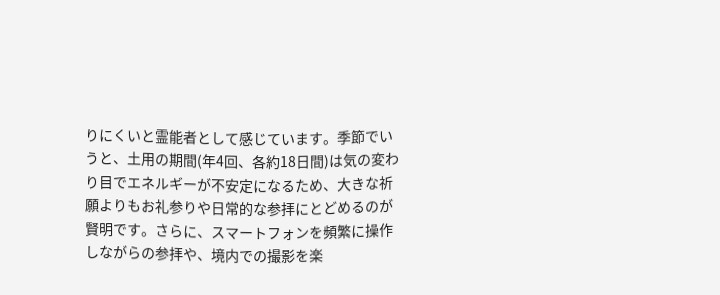りにくいと霊能者として感じています。季節でいうと、土用の期間(年4回、各約18日間)は気の変わり目でエネルギーが不安定になるため、大きな祈願よりもお礼参りや日常的な参拝にとどめるのが賢明です。さらに、スマートフォンを頻繁に操作しながらの参拝や、境内での撮影を楽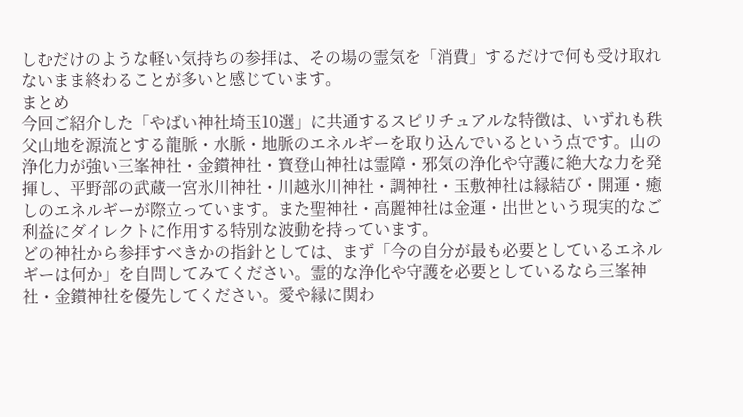しむだけのような軽い気持ちの参拝は、その場の霊気を「消費」するだけで何も受け取れないまま終わることが多いと感じています。
まとめ
今回ご紹介した「やばい神社埼玉10選」に共通するスピリチュアルな特徴は、いずれも秩父山地を源流とする龍脈・水脈・地脈のエネルギーを取り込んでいるという点です。山の浄化力が強い三峯神社・金鑚神社・寳登山神社は霊障・邪気の浄化や守護に絶大な力を発揮し、平野部の武蔵一宮氷川神社・川越氷川神社・調神社・玉敷神社は縁結び・開運・癒しのエネルギーが際立っています。また聖神社・高麗神社は金運・出世という現実的なご利益にダイレクトに作用する特別な波動を持っています。
どの神社から参拝すべきかの指針としては、まず「今の自分が最も必要としているエネルギーは何か」を自問してみてください。霊的な浄化や守護を必要としているなら三峯神社・金鑚神社を優先してください。愛や縁に関わ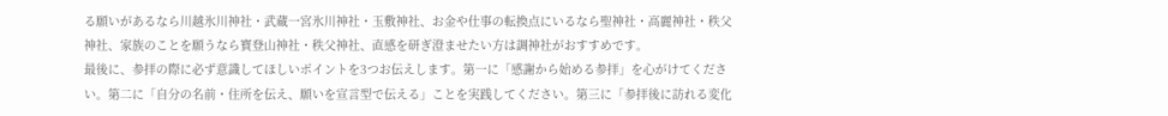る願いがあるなら川越氷川神社・武蔵一宮氷川神社・玉敷神社、お金や仕事の転換点にいるなら聖神社・高麗神社・秩父神社、家族のことを願うなら寳登山神社・秩父神社、直感を研ぎ澄ませたい方は調神社がおすすめです。
最後に、参拝の際に必ず意識してほしいポイントを3つお伝えします。第一に「感謝から始める参拝」を心がけてください。第二に「自分の名前・住所を伝え、願いを宣言型で伝える」ことを実践してください。第三に「参拝後に訪れる変化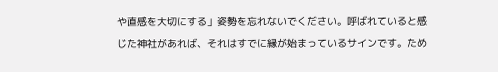や直感を大切にする」姿勢を忘れないでください。呼ばれていると感じた神社があれば、それはすでに縁が始まっているサインです。ため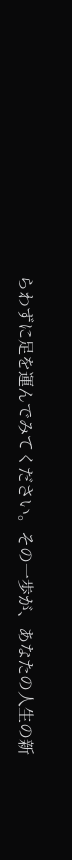らわずに足を運んでみてください。その一歩が、あなたの人生の新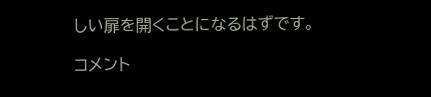しい扉を開くことになるはずです。

コメント